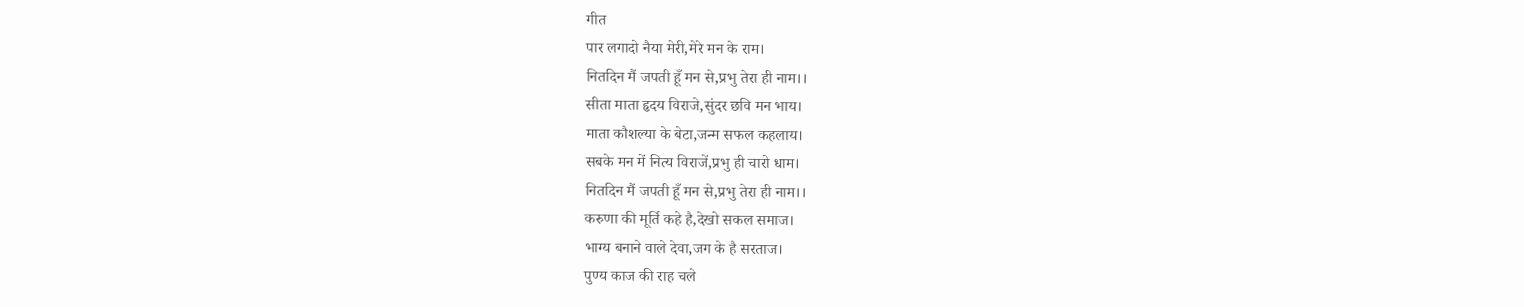गीत
पार लगादो नैया मेरी,मेरे मन के राम।
नितदिन मैं जपती हूँ मन से,प्रभु तेरा ही नाम।।
सीता माता हृदय विराजे,सुंदर छवि मन भाय।
माता कौशल्या के बेटा,जन्म सफल कहलाय।
सबके मन में नित्य विराजें,प्रभु ही चारो धाम।
नितदिन मैं जपती हूँ मन से,प्रभु तेरा ही नाम।।
करुणा की मूर्ति कहे है,देखो सकल समाज।
भाग्य बनाने वाले देवा,जग के है सरताज।
पुण्य काज की राह चले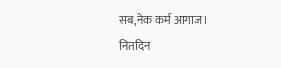सब,नेक कर्म आगाज।
नितदिन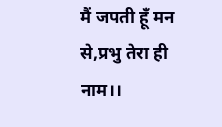मैं जपती हूँ मन से,प्रभु तेरा ही नाम।।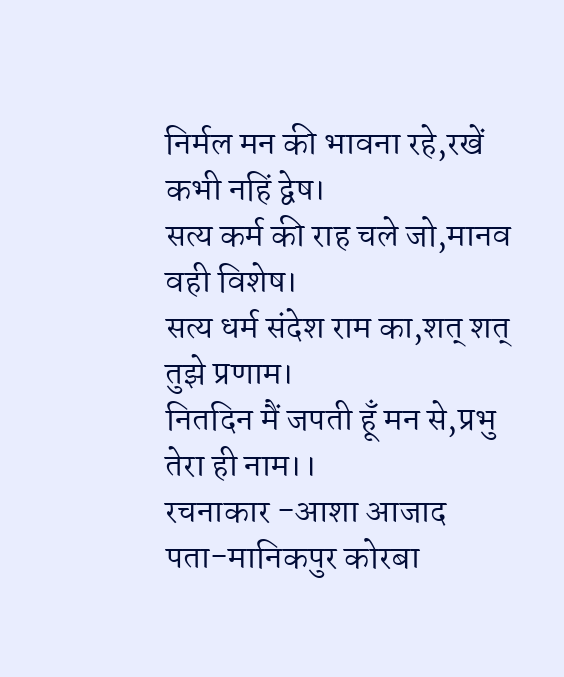निर्मल मन की भावना रहे,रखें कभी नहिं द्वेष।
सत्य कर्म की राह चले जो,मानव वही विशेष।
सत्य धर्म संदेश राम का,शत् शत् तुझे प्रणाम।
नितदिन मैं जपती हूँ मन से,प्रभु तेरा ही नाम।।
रचनाकार -आशा आजाद
पता-मानिकपुर कोरबा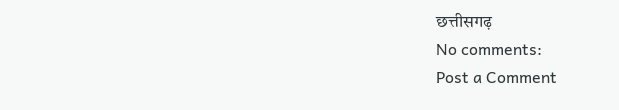छत्तीसगढ़
No comments:
Post a Comment